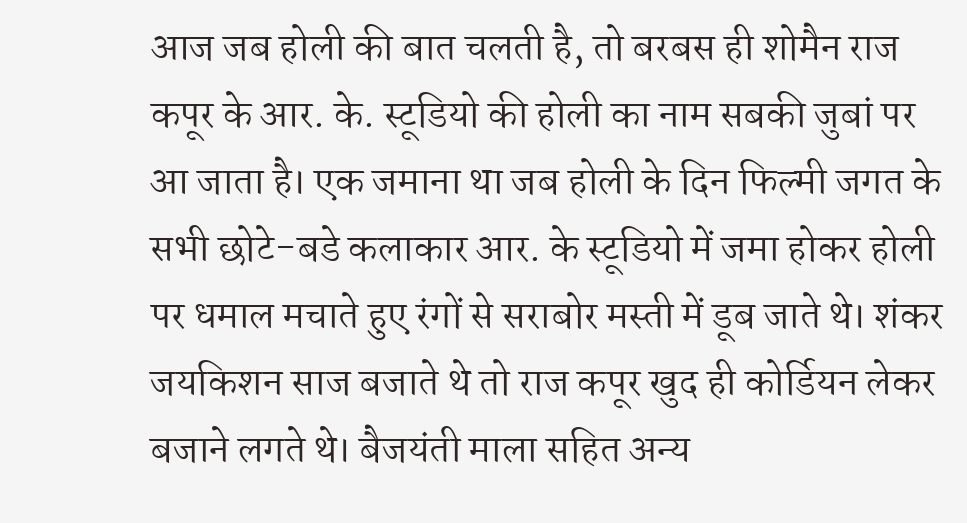आज जब होली की बात चलती है, तो बरबस ही शोमैन राज कपूर के आर. के. स्टूडियो की होली का नाम सबकी जुबां पर आ जाता है। एक जमाना था जब होली के दिन फिल्मी जगत के सभी छोटे-बडे कलाकार आर. के स्टूडियो में जमा होकर होली पर धमाल मचाते हुए रंगों से सराबोर मस्ती में डूब जाते थे। शंकर जयकिशन साज बजाते थे तो राज कपूर खुद ही कोर्डियन लेकर बजाने लगते थे। बैजयंती माला सहित अन्य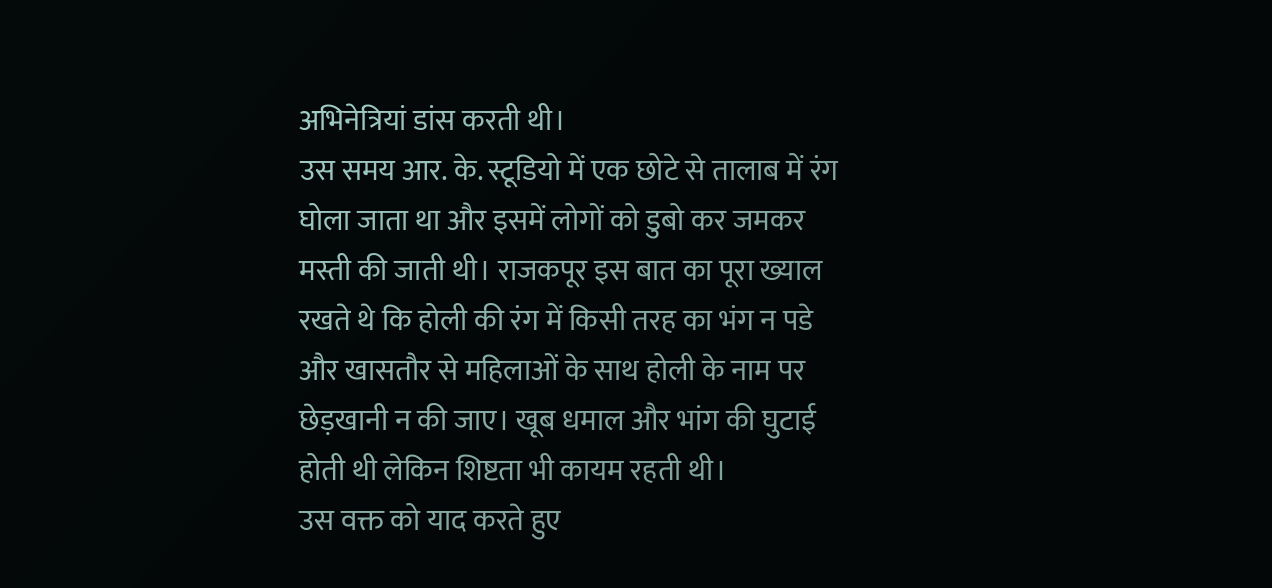अभिनेत्रियां डांस करती थी।
उस समय आर. के. स्टूडियो में एक छोटे से तालाब में रंग घोला जाता था और इसमें लोगों को डुबो कर जमकर मस्ती की जाती थी। राजकपूर इस बात का पूरा ख्याल रखते थे कि होली की रंग में किसी तरह का भंग न पडे और खासतौर से महिलाओं के साथ होली के नाम पर छेड़खानी न की जाए। खूब धमाल और भांग की घुटाई होती थी लेकिन शिष्टता भी कायम रहती थी।
उस वक्त को याद करते हुए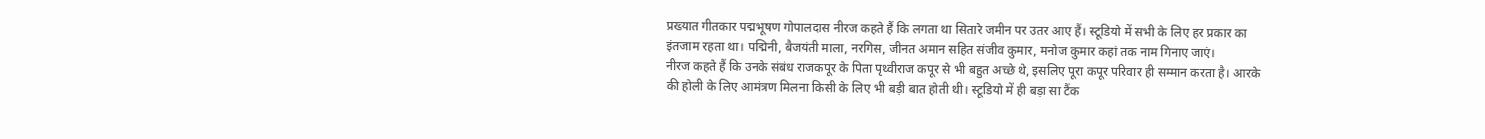प्रख्यात गीतकार पद्मभूषण गोपालदास नीरज कहते हैं कि लगता था सितारे जमीन पर उतर आए हैं। स्टूडियो में सभी के लिए हर प्रकार का इंतजाम रहता था। पद्मिनी, बैजयंती माला, नरगिस, जीनत अमान सहित संजीव कुमार, मनोज कुमार कहां तक नाम गिनाए जाएं।
नीरज कहते हैं कि उनके संबंध राजकपूर के पिता पृथ्वीराज कपूर से भी बहुत अच्छे थे, इसलिए पूरा कपूर परिवार ही सम्मान करता है। आरके की होली के लिए आमंत्रण मिलना किसी के लिए भी बड़ी बात होती थी। स्टूडियो में ही बड़ा सा टैंक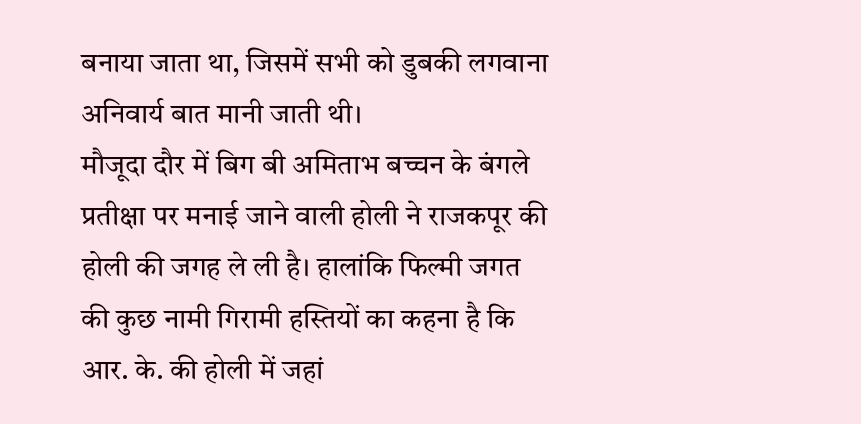बनाया जाता था, जिसमें सभी को डुबकी लगवाना अनिवार्य बात मानी जाती थी।
मौजूदा दौर में बिग बी अमिताभ बच्चन के बंगले प्रतीक्षा पर मनाई जाने वाली होली ने राजकपूर की होली की जगह ले ली है। हालांकि फिल्मी जगत की कुछ नामी गिरामी हस्तियों का कहना है कि आर. के. की होली में जहां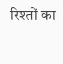रिश्तों का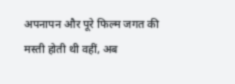अपनापन और पूरे फिल्म जगत की मस्ती होती थी वहीं, अब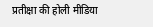प्रतीक्षा की होली मीडिया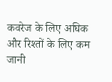कवरेज के लिए अघिक और रिश्तों के लिए कम जानी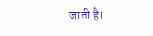जाती है।